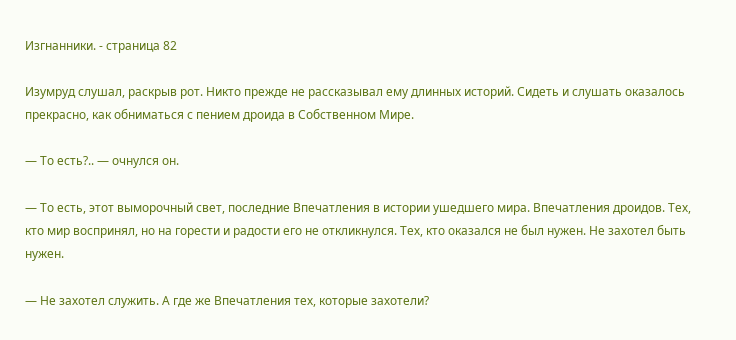Изгнанники. - страница 82

Изумруд слушал, раскрыв рот. Никто прежде не рассказывал ему длинных историй. Сидеть и слушать оказалось прекрасно, как обниматься с пением дроида в Собственном Мире.

— То есть?.. — очнулся он.

— То есть, этот выморочный свет, последние Впечатления в истории ушедшего мира. Впечатления дроидов. Тех, кто мир воспринял, но на горести и радости его не откликнулся. Тех, кто оказался не был нужен. Не захотел быть нужен.

— Не захотел служить. А где же Впечатления тех, которые захотели?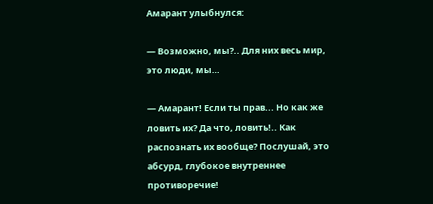Амарант улыбнулся:

— Возможно, мы?.. Для них весь мир, это люди, мы…

— Амарант! Если ты прав... Но как же ловить их? Да что, ловить!.. Как распознать их вообще? Послушай, это абсурд, глубокое внутреннее противоречие!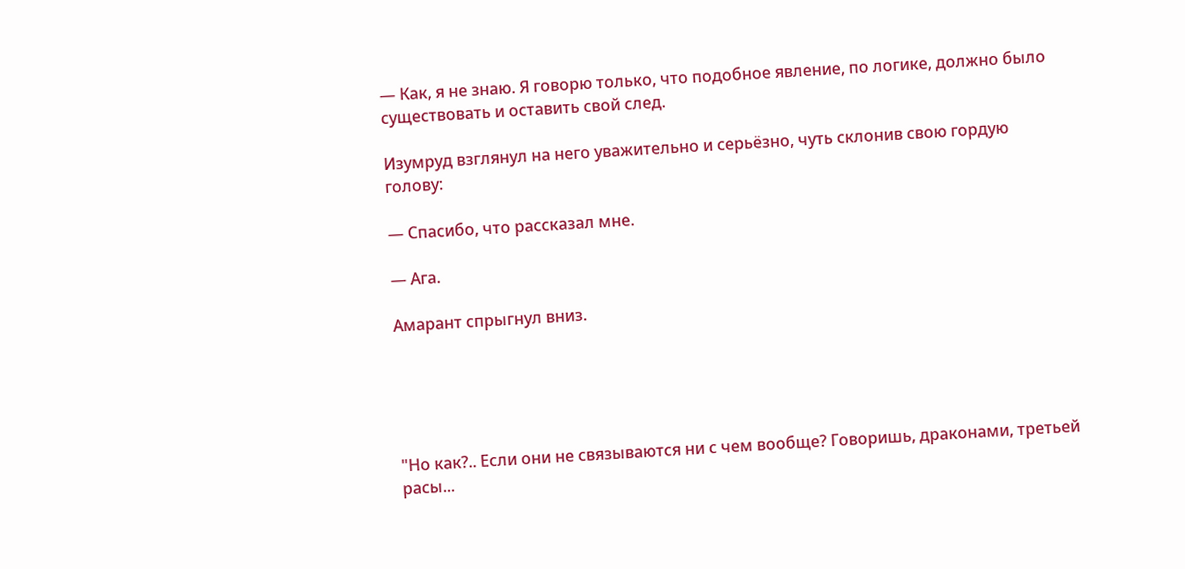— Как, я не знаю. Я говорю только, что подобное явление, по логике, должно было существовать и оставить свой след.

Изумруд взглянул на него уважительно и серьёзно, чуть склонив свою гордую голову:

— Спасибо, что рассказал мне.

— Ага.

Амарант спрыгнул вниз.





"Но как?.. Если они не связываются ни с чем вообще? Говоришь, драконами, третьей расы...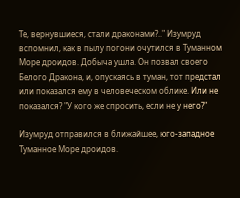Те, вернувшиеся, стали драконами?.." Изумруд вспомнил, как в пылу погони очутился в Туманном Море дроидов. Добыча ушла. Он позвал своего Белого Дракона, и, опускаясь в туман, тот предстал или показался ему в человеческом облике. Или не показался? "У кого же спросить, если не у него?"

Изумруд отправился в ближайшее, юго-западное Туманное Море дроидов.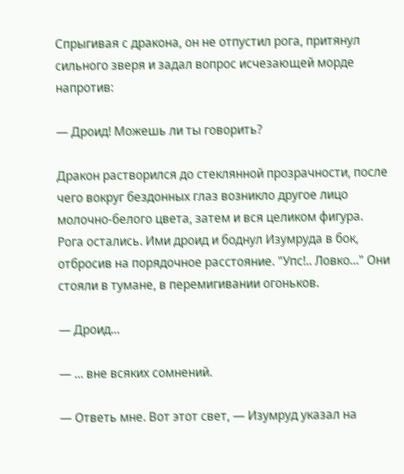Спрыгивая с дракона, он не отпустил рога, притянул сильного зверя и задал вопрос исчезающей морде напротив:

— Дроид! Можешь ли ты говорить?

Дракон растворился до стеклянной прозрачности, после чего вокруг бездонных глаз возникло другое лицо молочно-белого цвета, затем и вся целиком фигура. Рога остались. Ими дроид и боднул Изумруда в бок, отбросив на порядочное расстояние. "Упс!.. Ловко..." Они стояли в тумане, в перемигивании огоньков.

— Дроид...

— ... вне всяких сомнений.

— Ответь мне. Вот этот свет, — Изумруд указал на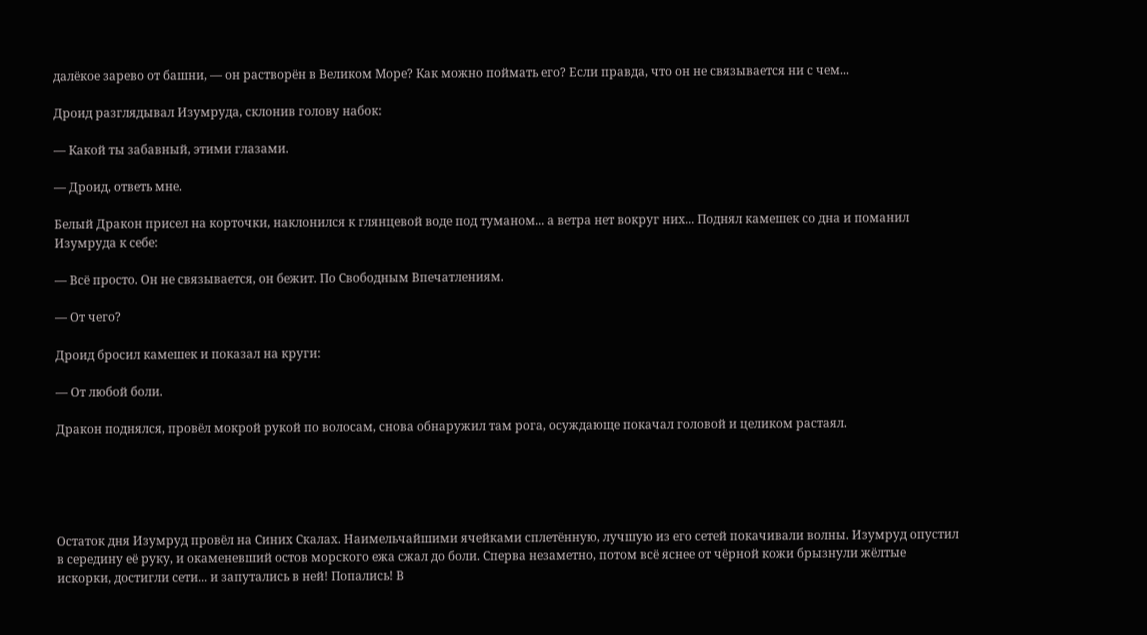далёкое зарево от башни, — он растворён в Великом Море? Как можно поймать его? Если правда, что он не связывается ни с чем...

Дроид разглядывал Изумруда, склонив голову набок:

— Какой ты забавный, этими глазами.

— Дроид, ответь мне.

Белый Дракон присел на корточки, наклонился к глянцевой воде под туманом... а ветра нет вокруг них... Поднял камешек со дна и поманил Изумруда к себе:

— Всё просто. Он не связывается, он бежит. По Свободным Впечатлениям.

— От чего?

Дроид бросил камешек и показал на круги:

— От любой боли.

Дракон поднялся, провёл мокрой рукой по волосам, снова обнаружил там рога, осуждающе покачал головой и целиком растаял.





Остаток дня Изумруд провёл на Синих Скалах. Наимельчайшими ячейками сплетённую, лучшую из его сетей покачивали волны. Изумруд опустил в середину её руку, и окаменевший остов морского ежа сжал до боли. Сперва незаметно, потом всё яснее от чёрной кожи брызнули жёлтые искорки, достигли сети... и запутались в ней! Попались! В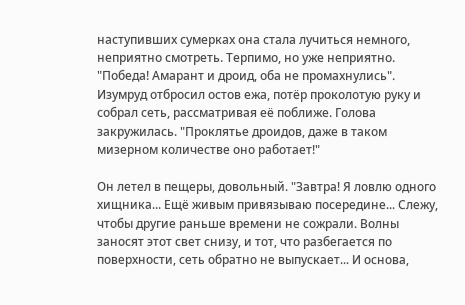наступивших сумерках она стала лучиться немного, неприятно смотреть. Терпимо, но уже неприятно. "Победа! Амарант и дроид, оба не промахнулись". Изумруд отбросил остов ежа, потёр проколотую руку и собрал сеть, рассматривая её поближе. Голова закружилась. "Проклятье дроидов, даже в таком мизерном количестве оно работает!"

Он летел в пещеры, довольный. "Завтра! Я ловлю одного хищника... Ещё живым привязываю посередине... Слежу, чтобы другие раньше времени не сожрали. Волны заносят этот свет снизу, и тот, что разбегается по поверхности, сеть обратно не выпускает... И основа,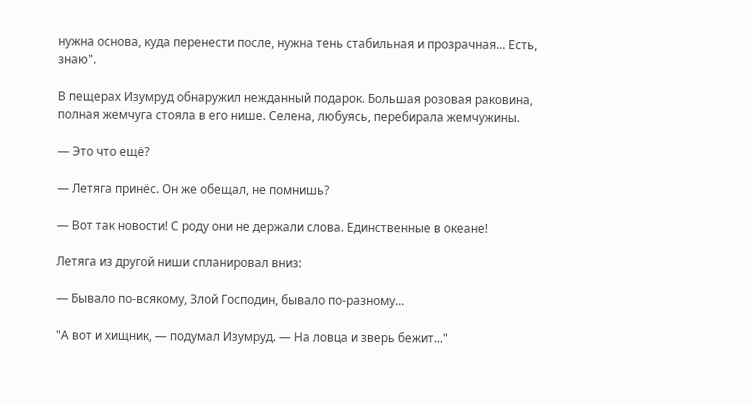нужна основа, куда перенести после, нужна тень стабильная и прозрачная... Есть, знаю".

В пещерах Изумруд обнаружил нежданный подарок. Большая розовая раковина, полная жемчуга стояла в его нише. Селена, любуясь, перебирала жемчужины.

— Это что ещё?

— Летяга принёс. Он же обещал, не помнишь?

— Вот так новости! С роду они не держали слова. Единственные в океане!

Летяга из другой ниши спланировал вниз:

— Бывало по-всякому, Злой Господин, бывало по-разному...

"А вот и хищник, — подумал Изумруд. — На ловца и зверь бежит..."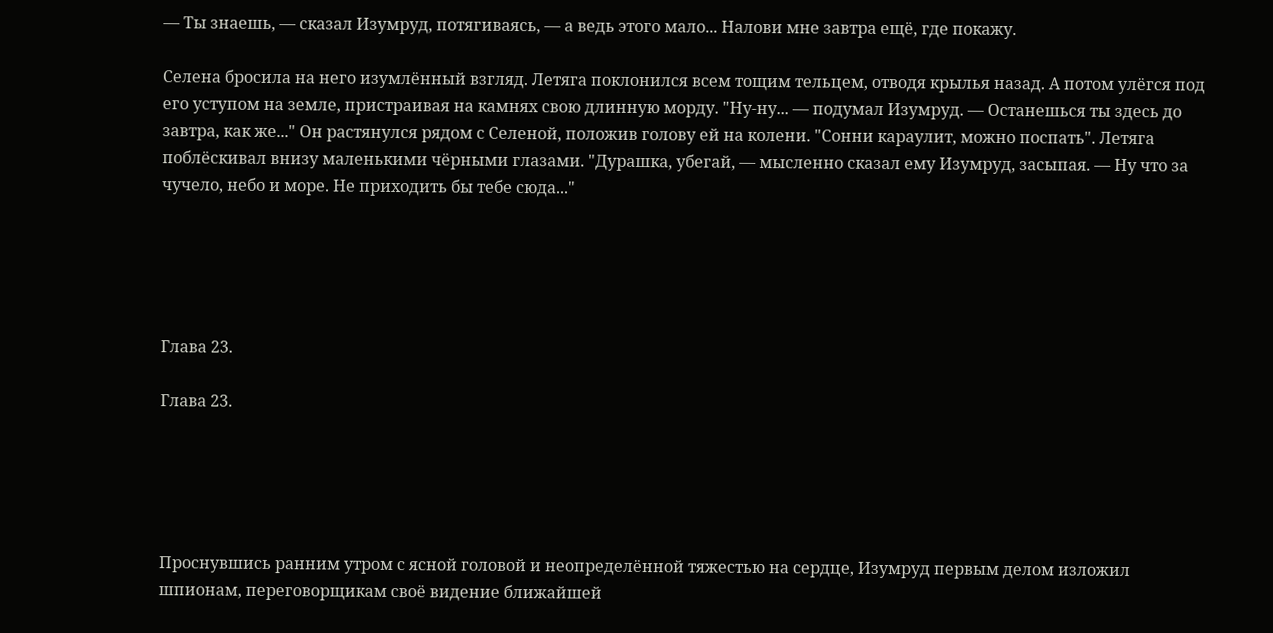— Ты знаешь, — сказал Изумруд, потягиваясь, — а ведь этого мало... Налови мне завтра ещё, где покажу.

Селена бросила на него изумлённый взгляд. Летяга поклонился всем тощим тельцем, отводя крылья назад. А потом улёгся под его уступом на земле, пристраивая на камнях свою длинную морду. "Ну-ну... — подумал Изумруд. — Останешься ты здесь до завтра, как же..." Он растянулся рядом с Селеной, положив голову ей на колени. "Сонни караулит, можно поспать". Летяга поблёскивал внизу маленькими чёрными глазами. "Дурашка, убегай, — мысленно сказал ему Изумруд, засыпая. — Ну что за чучело, небо и море. Не приходить бы тебе сюда..."





Глава 23.

Глава 23.





Проснувшись ранним утром с ясной головой и неопределённой тяжестью на сердце, Изумруд первым делом изложил шпионам, переговорщикам своё видение ближайшей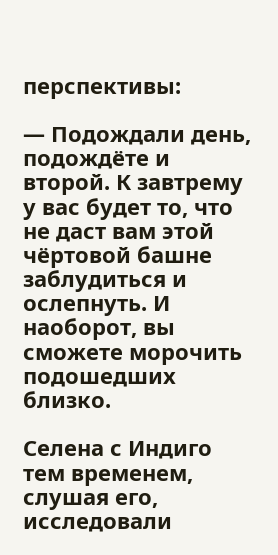перспективы:

— Подождали день, подождёте и второй. К завтрему у вас будет то, что не даст вам этой чёртовой башне заблудиться и ослепнуть. И наоборот, вы сможете морочить подошедших близко.

Селена с Индиго тем временем, слушая его, исследовали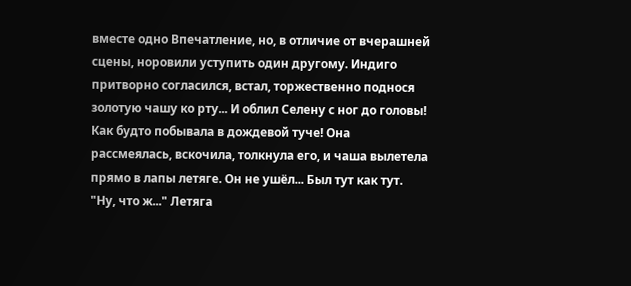вместе одно Впечатление, но, в отличие от вчерашней сцены, норовили уступить один другому. Индиго притворно согласился, встал, торжественно поднося золотую чашу ко рту... И облил Селену с ног до головы! Как будто побывала в дождевой туче! Она рассмеялась, вскочила, толкнула его, и чаша вылетела прямо в лапы летяге. Он не ушёл... Был тут как тут. "Ну, что ж..." Летяга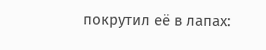покрутил её в лапах: